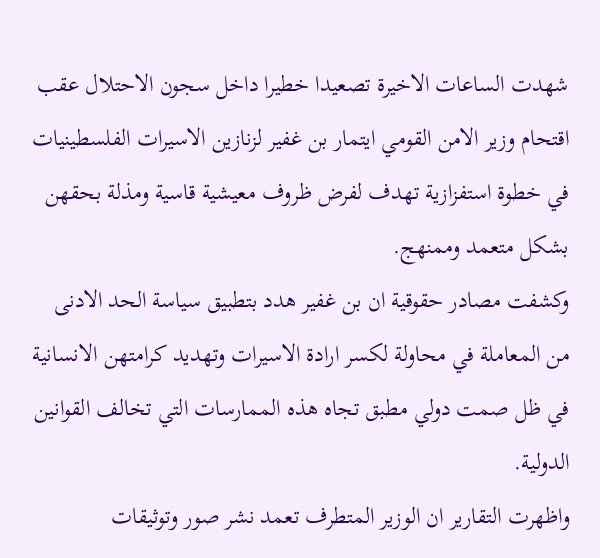شهدت الساعات الاخيرة تصعيدا خطيرا داخل سجون الاحتلال عقب اقتحام وزير الامن القومي ايتمار بن غفير لزنازين الاسيرات الفلسطينيات في خطوة استفزازية تهدف لفرض ظروف معيشية قاسية ومذلة بحقهن بشكل متعمد وممنهج.
وكشفت مصادر حقوقية ان بن غفير هدد بتطبيق سياسة الحد الادنى من المعاملة في محاولة لكسر ارادة الاسيرات وتهديد كرامتهن الانسانية في ظل صمت دولي مطبق تجاه هذه الممارسات التي تخالف القوانين الدولية.
واظهرت التقارير ان الوزير المتطرف تعمد نشر صور وتوثيقات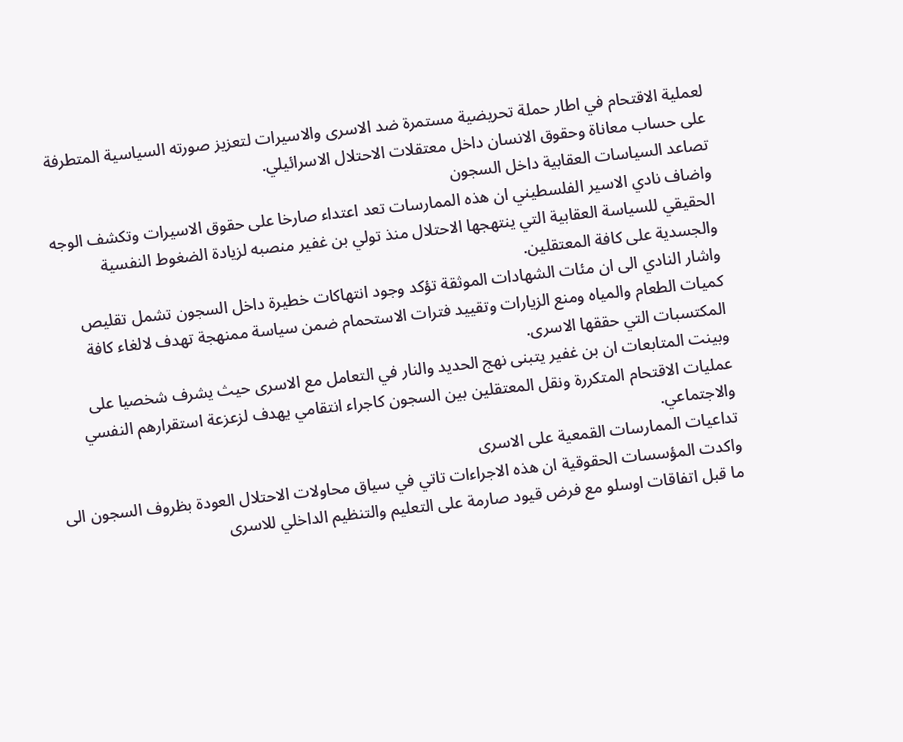لعملية الاقتحام في اطار حملة تحريضية مستمرة ضد الاسرى والاسيرات لتعزيز صورته السياسية المتطرفة على حساب معاناة وحقوق الانسان داخل معتقلات الاحتلال الاسرائيلي.
تصاعد السياسات العقابية داخل السجون
واضاف نادي الاسير الفلسطيني ان هذه الممارسات تعد اعتداء صارخا على حقوق الاسيرات وتكشف الوجه الحقيقي للسياسة العقابية التي ينتهجها الاحتلال منذ تولي بن غفير منصبه لزيادة الضغوط النفسية والجسدية على كافة المعتقلين.
واشار النادي الى ان مئات الشهادات الموثقة تؤكد وجود انتهاكات خطيرة داخل السجون تشمل تقليص كميات الطعام والمياه ومنع الزيارات وتقييد فترات الاستحمام ضمن سياسة ممنهجة تهدف لالغاء كافة المكتسبات التي حققها الاسرى.
وبينت المتابعات ان بن غفير يتبنى نهج الحديد والنار في التعامل مع الاسرى حيث يشرف شخصيا على عمليات الاقتحام المتكررة ونقل المعتقلين بين السجون كاجراء انتقامي يهدف لزعزعة استقرارهم النفسي والاجتماعي.
تداعيات الممارسات القمعية على الاسرى
واكدت المؤسسات الحقوقية ان هذه الاجراءات تاتي في سياق محاولات الاحتلال العودة بظروف السجون الى ما قبل اتفاقات اوسلو مع فرض قيود صارمة على التعليم والتنظيم الداخلي للاسرى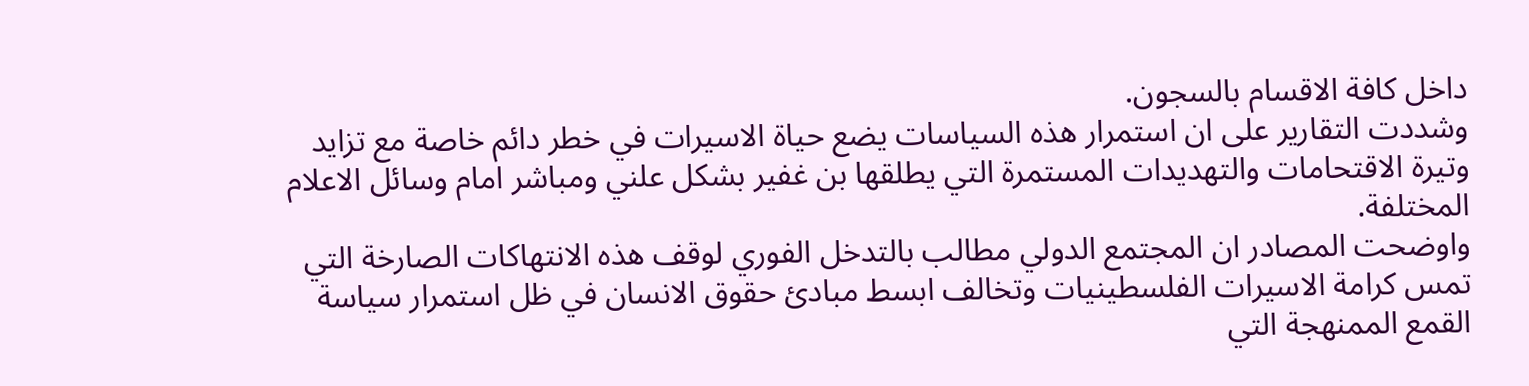داخل كافة الاقسام بالسجون.
وشددت التقارير على ان استمرار هذه السياسات يضع حياة الاسيرات في خطر دائم خاصة مع تزايد وتيرة الاقتحامات والتهديدات المستمرة التي يطلقها بن غفير بشكل علني ومباشر امام وسائل الاعلام المختلفة.
واوضحت المصادر ان المجتمع الدولي مطالب بالتدخل الفوري لوقف هذه الانتهاكات الصارخة التي تمس كرامة الاسيرات الفلسطينيات وتخالف ابسط مبادئ حقوق الانسان في ظل استمرار سياسة القمع الممنهجة التي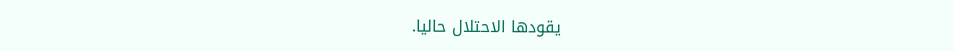يقودها الاحتلال حاليا.